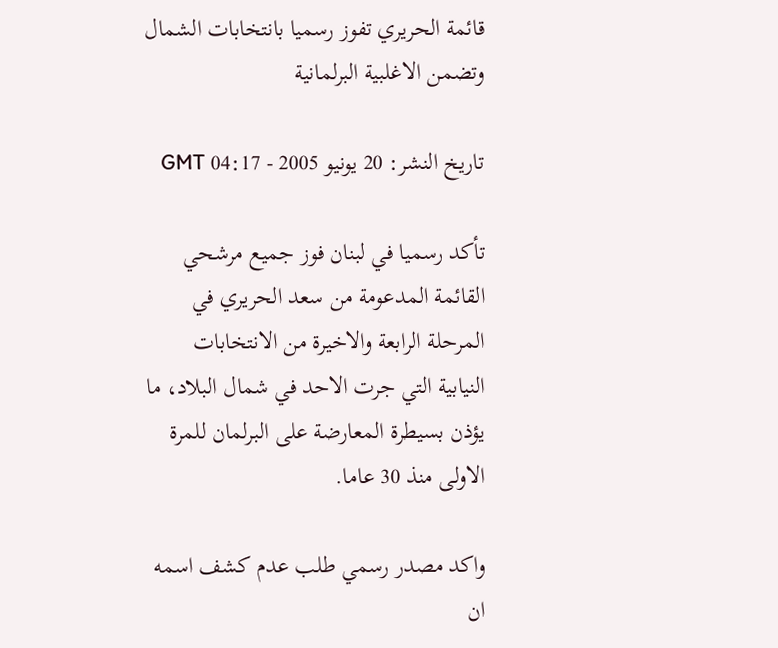قائمة الحريري تفوز رسميا بانتخابات الشمال وتضمن الاغلبية البرلمانية

تاريخ النشر: 20 يونيو 2005 - 04:17 GMT

تأكد رسميا في لبنان فوز جميع مرشحي القائمة المدعومة من سعد الحريري في المرحلة الرابعة والاخيرة من الانتخابات النيابية التي جرت الاحد في شمال البلاد، ما يؤذن بسيطرة المعارضة على البرلمان للمرة الاولى منذ 30 عاما.

واكد مصدر رسمي طلب عدم كشف اسمه ان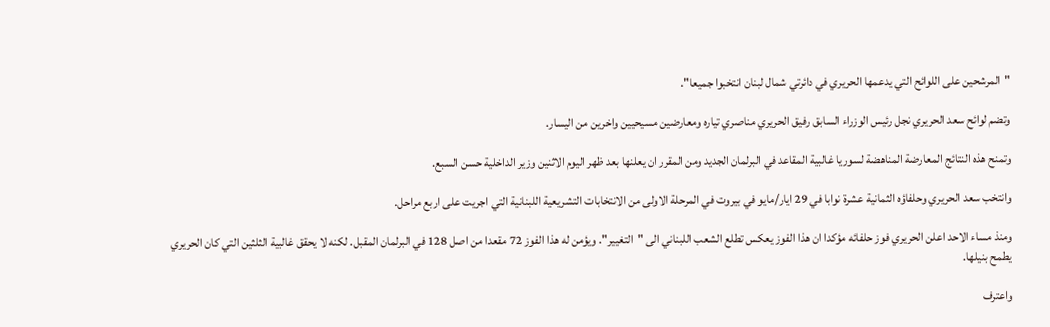"المرشحين على اللوائح التي يدعمها الحريري في دائرتي شمال لبنان انتخبوا جميعا".

وتضم لوائح سعد الحريري نجل رئيس الوزراء السابق رفيق الحريري مناصري تياره ومعارضين مسيحيين واخرين من اليسار.

وتمنح هذه النتائج المعارضة المناهضة لسوريا غالبية المقاعد في البرلمان الجديد ومن المقرر ان يعلنها بعد ظهر اليوم الاثنين وزير الداخلية حسن السبع.

وانتخب سعد الحريري وحلفاؤه الثمانية عشرة نوابا في 29 ايار/مايو في بيروت في المرحلة الاولى من الانتخابات التشريعية اللبنانية التي اجريت على اربع مراحل.

ومنذ مساء الاحد اعلن الحريري فوز حلفائه مؤكدا ان هذا الفوز يعكس تطلع الشعب اللبناني الى "التغيير". ويؤمن له هذا الفوز 72 مقعدا من اصل 128 في البرلمان المقبل. لكنه لا يحقق غالبية الثلثين التي كان الحريري يطمح بنيلها.

واعترف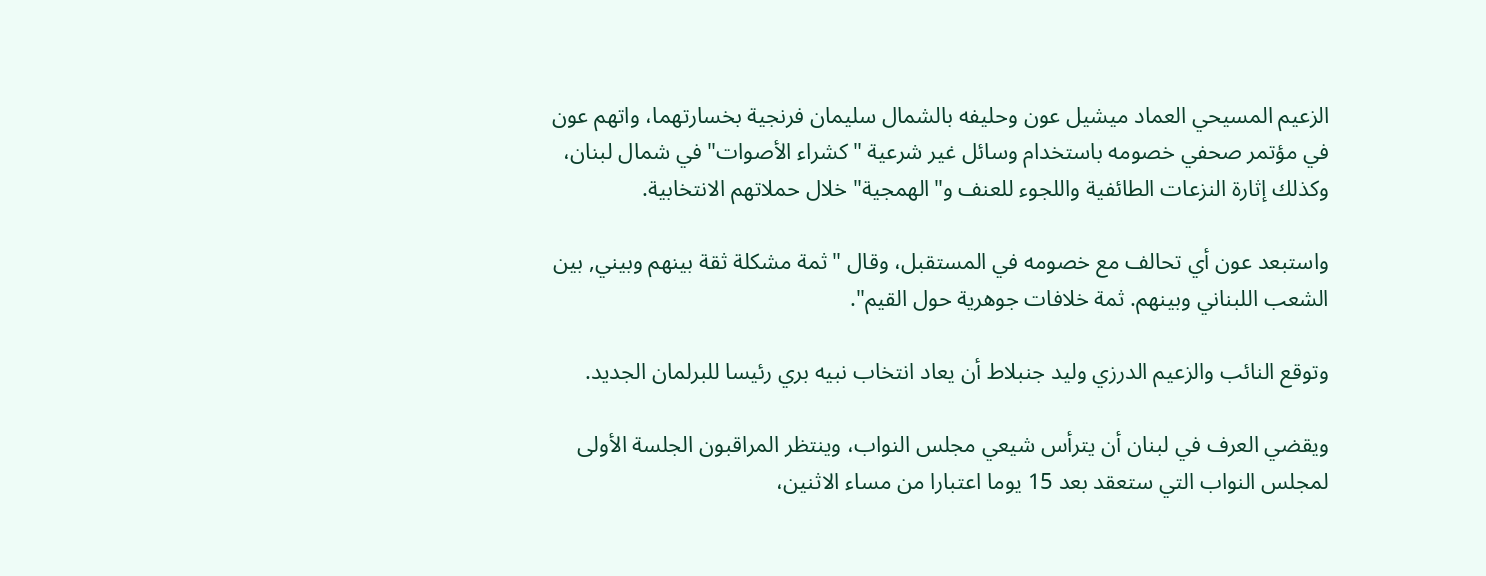الزعيم المسيحي العماد ميشيل عون وحليفه بالشمال سليمان فرنجية بخسارتهما، واتهم عون في مؤتمر صحفي خصومه باستخدام وسائل غير شرعية "كشراء الأصوات" في شمال لبنان، وكذلك إثارة النزعات الطائفية واللجوء للعنف و"الهمجية" خلال حملاتهم الانتخابية.

واستبعد عون أي تحالف مع خصومه في المستقبل، وقال "ثمة مشكلة ثقة بينهم وبيني, بين الشعب اللبناني وبينهم. ثمة خلافات جوهرية حول القيم".

وتوقع النائب والزعيم الدرزي وليد جنبلاط أن يعاد انتخاب نبيه بري رئيسا للبرلمان الجديد.

ويقضي العرف في لبنان أن يترأس شيعي مجلس النواب، وينتظر المراقبون الجلسة الأولى لمجلس النواب التي ستعقد بعد 15 يوما اعتبارا من مساء الاثنين،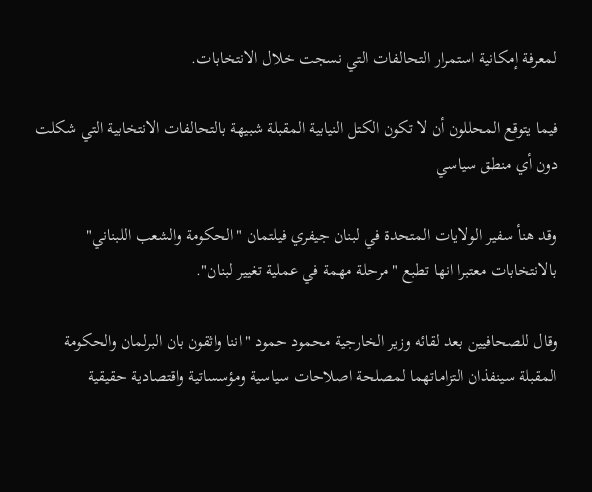لمعرفة إمكانية استمرار التحالفات التي نسجت خلال الانتخابات.

فيما يتوقع المحللون أن لا تكون الكتل النيابية المقبلة شبيهة بالتحالفات الانتخابية التي شكلت دون أي منطق سياسي

وقد هنأ سفير الولايات المتحدة في لبنان جيفري فيلتمان "الحكومة والشعب اللبناني" بالانتخابات معتبرا انها تطبع "مرحلة مهمة في عملية تغيير لبنان".

وقال للصحافيين بعد لقائه وزير الخارجية محمود حمود "اننا واثقون بان البرلمان والحكومة المقبلة سينفذان التزاماتهما لمصلحة اصلاحات سياسية ومؤسساتية واقتصادية حقيقية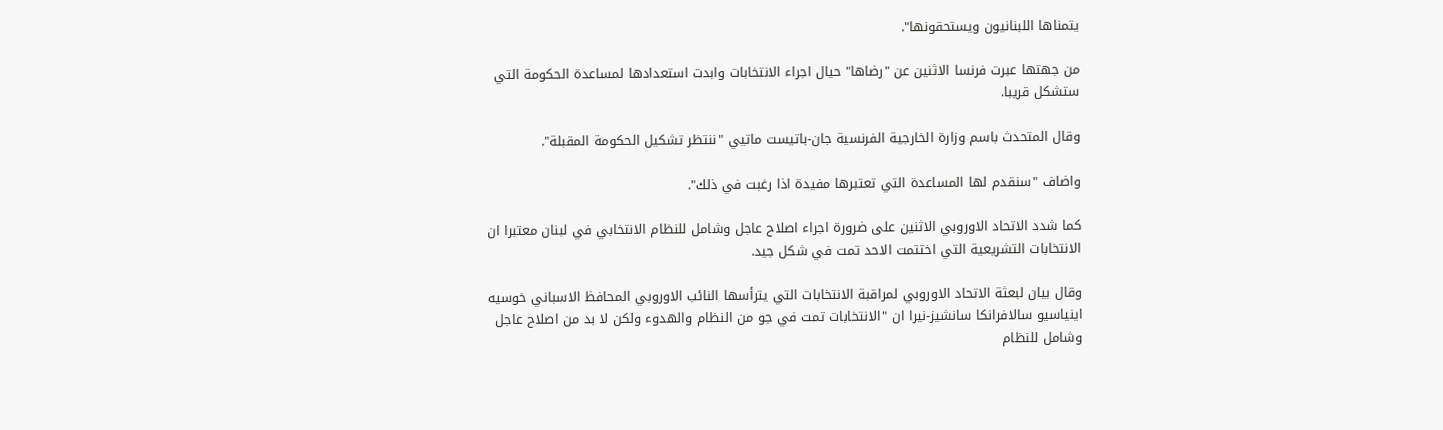يتمناها اللبنانيون ويستحقونها".

من جهتها عبرت فرنسا الاثنين عن "رضاها" حيال اجراء الانتخابات وابدت استعدادها لمساعدة الحكومة التي ستشكل قريبا.

وقال المتحدث باسم وزارة الخارجية الفرنسية جان-باتيست ماتيي "ننتظر تشكيل الحكومة المقبلة".

واضاف "سنقدم لها المساعدة التي تعتبرها مفيدة اذا رغبت في ذلك".

كما شدد الاتحاد الاوروبي الاثنين على ضرورة اجراء اصلاح عاجل وشامل للنظام الانتخابي في لبنان معتبرا ان الانتخابات التشريعية التي اختتمت الاحد تمت في شكل جيد.

وقال بيان لبعثة الاتحاد الاوروبي لمراقبة الانتخابات التي يترأسها النائب الاوروبي المحافظ الاسباني خوسيه اينياسيو سالافرانكا سانشيز-نيرا ان "الانتخابات تمت في جو من النظام والهدوء ولكن لا بد من اصلاح عاجل وشامل للنظام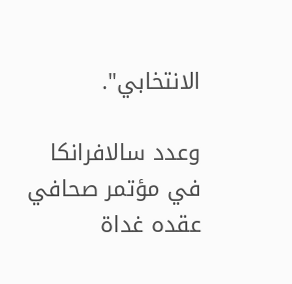الانتخابي".

وعدد سالافرانكا في مؤتمر صحافي عقده غداة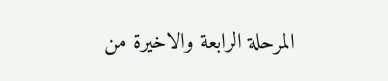المرحلة الرابعة والاخيرة من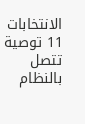الانتخابات 11 توصية تتصل بالنظام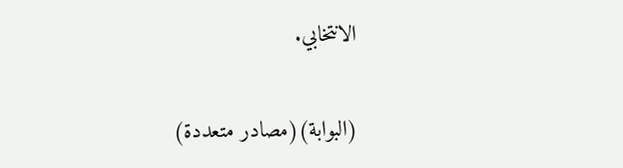الانتخابي.

(البوابة)(مصادر متعددة)